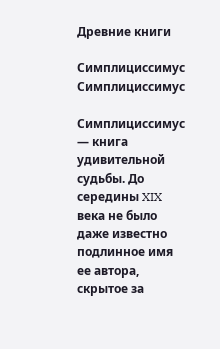Древние книги

Симплициссимус
Симплициссимус

Симплициссимус — книга удивительной судьбы. До середины XIX века не было даже известно подлинное имя ее автора, скрытое за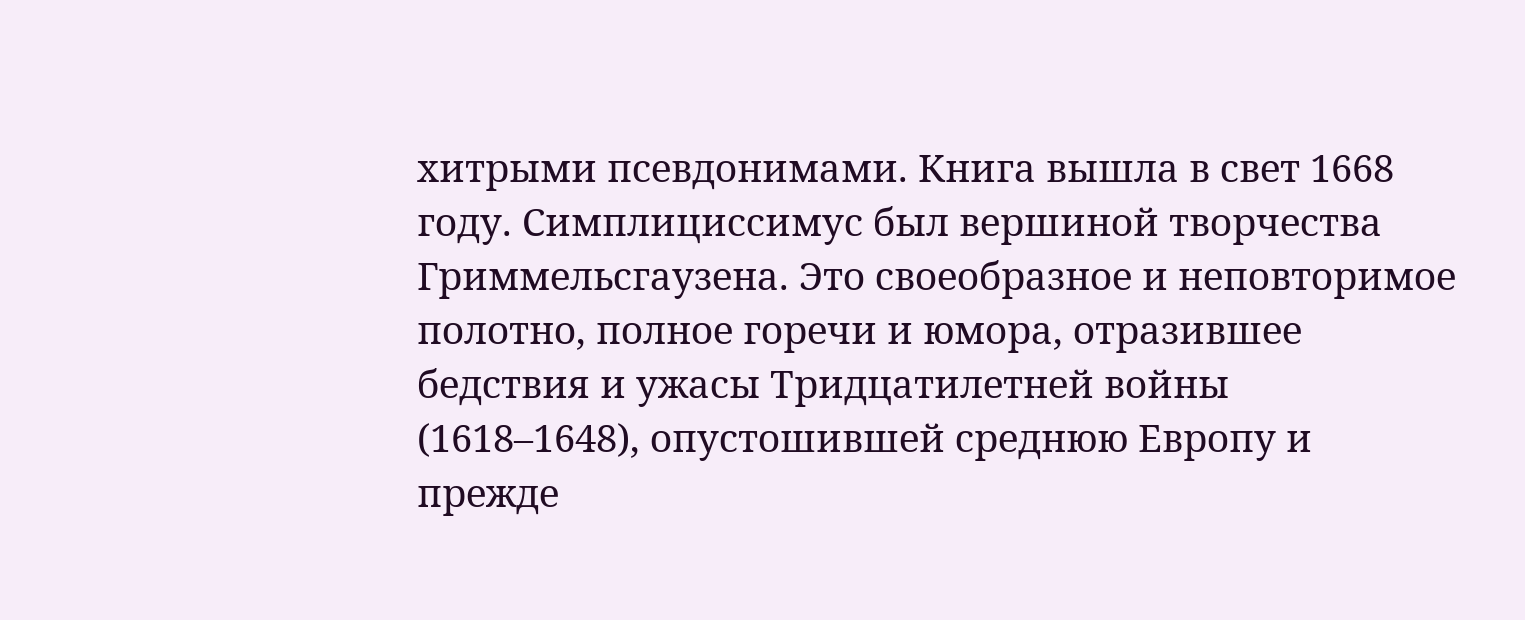хитрыми псевдонимами. Книга вышла в свет 1668 году. Симплициссимус был вершиной творчества Гриммельсгаузена. Это своеобразное и неповторимое полотно, полное горечи и юмора, отразившее бедствия и ужасы Тридцатилетней войны (1618–1648), опустошившей среднюю Европу и прежде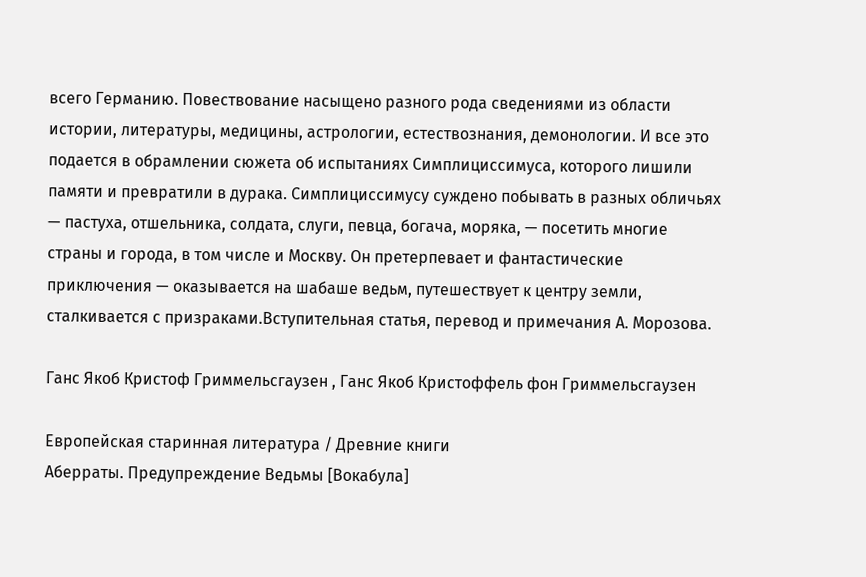всего Германию. Повествование насыщено разного рода сведениями из области истории, литературы, медицины, астрологии, естествознания, демонологии. И все это подается в обрамлении сюжета об испытаниях Симплициссимуса, которого лишили памяти и превратили в дурака. Симплициссимусу суждено побывать в разных обличьях — пастуха, отшельника, солдата, слуги, певца, богача, моряка, — посетить многие страны и города, в том числе и Москву. Он претерпевает и фантастические приключения — оказывается на шабаше ведьм, путешествует к центру земли, сталкивается с призраками.Вступительная статья, перевод и примечания А. Морозова.

Ганс Якоб Кристоф Гриммельсгаузен , Ганс Якоб Кристоффель фон Гриммельсгаузен

Европейская старинная литература / Древние книги
Аберраты. Предупреждение Ведьмы [Вокабула]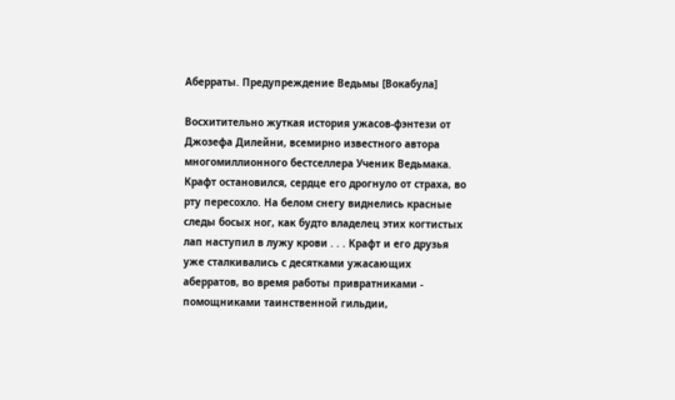Аберраты. Предупреждение Ведьмы [Вокабула]

Восхитительно жуткая история ужасов-фэнтези от Джозефа Дилейни, всемирно известного автора многомиллионного бестселлера Ученик Ведьмака. Крафт остановился, сердце его дрогнуло от страха, во рту пересохло. На белом снегу виднелись красные следы босых ног, как будто владелец этих когтистых лап наступил в лужу крови . . . Крафт и его друзья уже сталкивались с десятками ужасающих аберратов, во время работы привратниками - помощниками таинственной гильдии,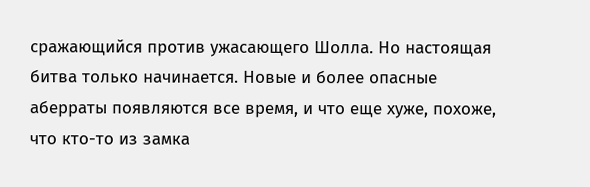сражающийся против ужасающего Шолла. Но настоящая битва только начинается. Новые и более опасные аберраты появляются все время, и что еще хуже, похоже, что кто-то из замка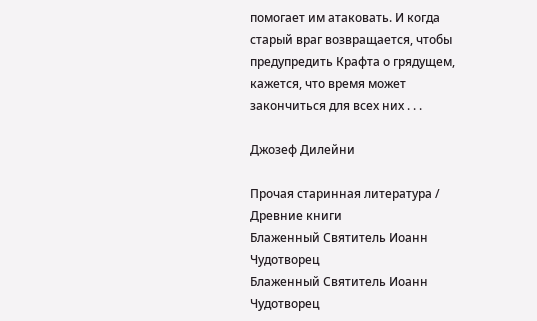помогает им атаковать. И когда старый враг возвращается, чтобы предупредить Крафта о грядущем, кажется, что время может закончиться для всех них . . .

Джозеф Дилейни

Прочая старинная литература / Древние книги
Блаженный Святитель Иоанн Чудотворец
Блаженный Святитель Иоанн Чудотворец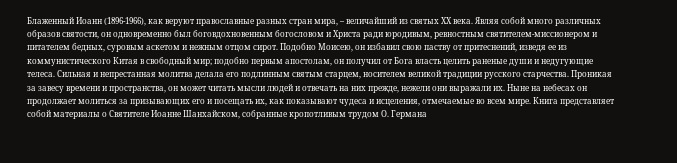Блаженный Иоанн (1896-1966), как веруют православные разных стран мира, – величайший из святых ХХ века. Являя собой много различных образов святости, он одновременно был боговдохновенным богословом и Христа ради юродивым, ревностным святителем-миссионером и питателем бедных, суровым аскетом и нежным отцом сирот. Подобно Моисею, он избавил свою паству от притеснений, изведя ее из коммунистического Китая в свободный мир; подобно первым апостолам, он получил от Бога власть целить раненые души и недугующие телеса. Сильная и непрестанная молитва делала его подлинным святым старцем, носителем великой традиции русского старчества. Проникая за завесу времени и пространства, он может читать мысли людей и отвечать на них прежде, нежели они выражали их. Ныне на небесах он продолжает молиться за призывающих его и посещать их, как показывают чудеса и исцеления, отмечаемые во всем мире. Книга представляет собой материалы о Святителе Иоанне Шанхайском, собранные кропотливым трудом О. Германа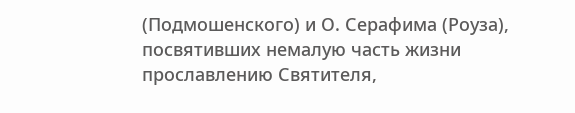(Подмошенского) и О. Серафима (Роуза), посвятивших немалую часть жизни прославлению Святителя,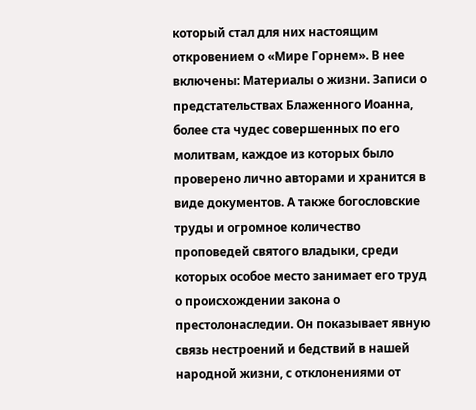который стал для них настоящим откровением о «Мире Горнем». В нее включены: Материалы о жизни. Записи о предстательствах Блаженного Иоанна, более ста чудес совершенных по его молитвам, каждое из которых было проверено лично авторами и хранится в виде документов. А также богословские труды и огромное количество проповедей святого владыки, среди которых особое место занимает его труд о происхождении закона о престолонаследии. Он показывает явную связь нестроений и бедствий в нашей народной жизни, с отклонениями от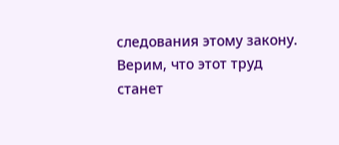следования этому закону. Верим, что этот труд станет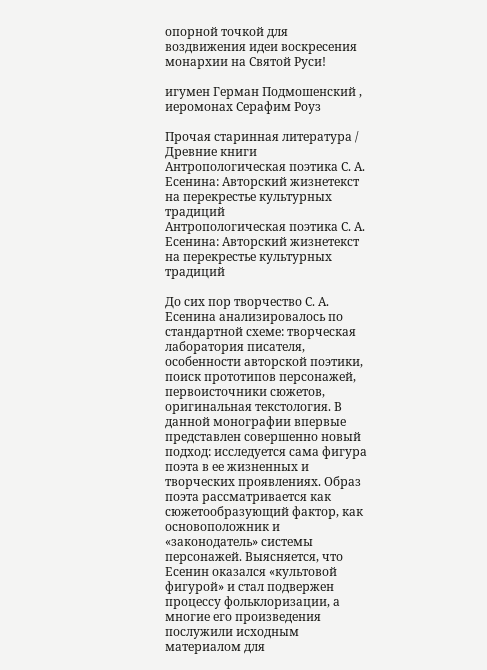опорной точкой для воздвижения идеи воскресения монархии на Святой Руси!

игумен Герман Подмошенский , иеромонах Серафим Роуз

Прочая старинная литература / Древние книги
Антропологическая поэтика С. А. Есенина: Авторский жизнетекст на перекрестье культурных традиций
Антропологическая поэтика С. А. Есенина: Авторский жизнетекст на перекрестье культурных традиций

До сих пор творчество С. А. Есенина анализировалось по стандартной схеме: творческая лаборатория писателя, особенности авторской поэтики, поиск прототипов персонажей, первоисточники сюжетов, оригинальная текстология. В данной монографии впервые представлен совершенно новый подход: исследуется сама фигура поэта в ее жизненных и творческих проявлениях. Образ поэта рассматривается как сюжетообразующий фактор, как основоположник и «законодатель» системы персонажей. Выясняется, что Есенин оказался «культовой фигурой» и стал подвержен процессу фольклоризации, а многие его произведения послужили исходным материалом для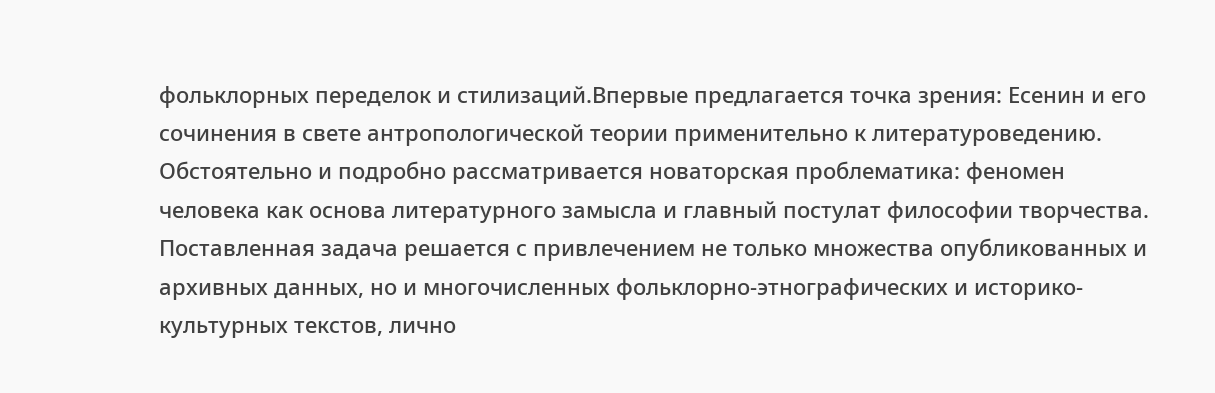фольклорных переделок и стилизаций.Впервые предлагается точка зрения: Есенин и его сочинения в свете антропологической теории применительно к литературоведению. Обстоятельно и подробно рассматривается новаторская проблематика: феномен человека как основа литературного замысла и главный постулат философии творчества. Поставленная задача решается с привлечением не только множества опубликованных и архивных данных, но и многочисленных фольклорно-этнографических и историко-культурных текстов, лично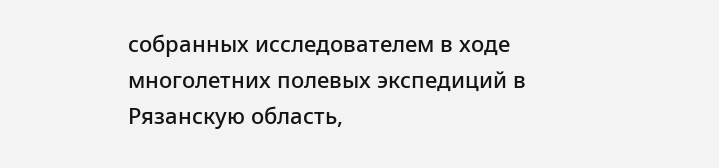собранных исследователем в ходе многолетних полевых экспедиций в Рязанскую область,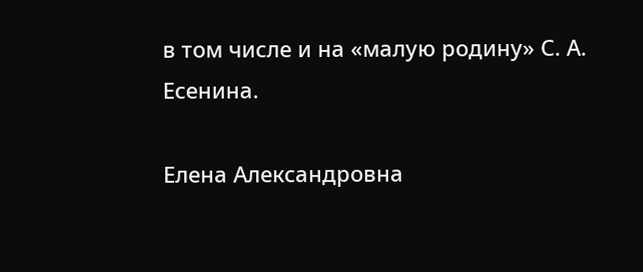в том числе и на «малую родину» С. А. Есенина.

Елена Александровна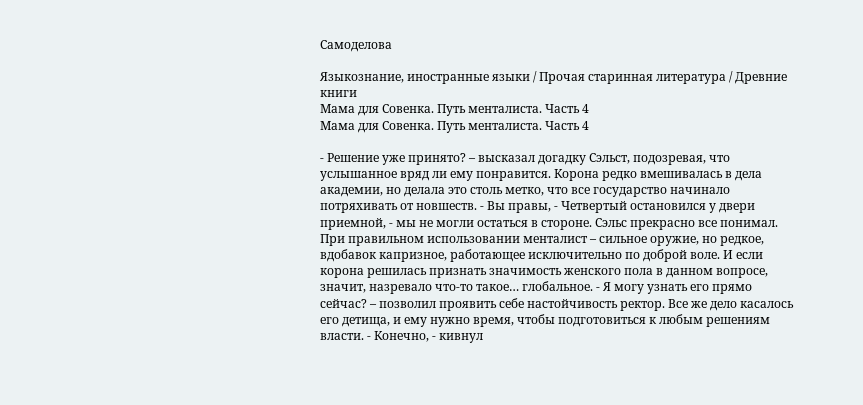Самоделова

Языкознание, иностранные языки / Прочая старинная литература / Древние книги
Мама для Совенка. Путь менталиста. Часть 4
Мама для Совенка. Путь менталиста. Часть 4

- Решение уже принято? – высказал догадку Сэльст, подозревая, что услышанное вряд ли ему понравится. Корона редко вмешивалась в дела академии, но делала это столь метко, что все государство начинало потряхивать от новшеств. - Вы правы, - Четвертый остановился у двери приемной, - мы не могли остаться в стороне. Сэльс прекрасно все понимал. При правильном использовании менталист – сильное оружие, но редкое, вдобавок капризное, работающее исключительно по доброй воле. И если корона решилась признать значимость женского пола в данном вопросе, значит, назревало что-то такое… глобальное. - Я могу узнать его прямо сейчас? – позволил проявить себе настойчивость ректор. Все же дело касалось его детища, и ему нужно время, чтобы подготовиться к любым решениям власти. - Конечно, - кивнул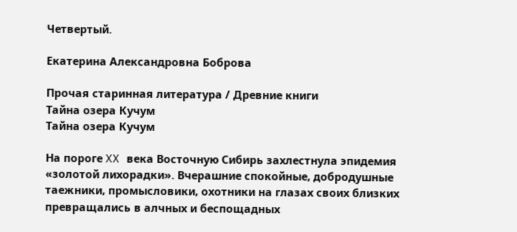Четвертый.

Екатерина Александровна Боброва

Прочая старинная литература / Древние книги
Тайна озера Кучум
Тайна озера Кучум

На пороге XX века Восточную Сибирь захлестнула эпидемия «золотой лихорадки». Вчерашние спокойные, добродушные таежники, промысловики, охотники на глазах своих близких превращались в алчных и беспощадных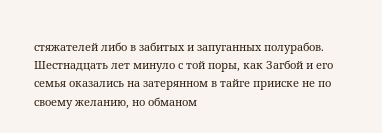стяжателей либо в забитых и запуганных полурабов. Шестнадцать лет минуло с той поры, как Загбой и его семья оказались на затерянном в тайге прииске не по своему желанию, но обманом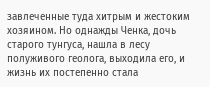завлеченные туда хитрым и жестоким хозяином. Но однажды Ченка, дочь старого тунгуса, нашла в лесу полуживого геолога, выходила его, и жизнь их постепенно стала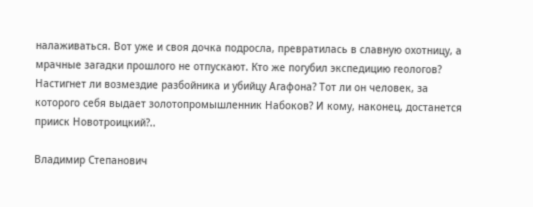налаживаться. Вот уже и своя дочка подросла, превратилась в славную охотницу, а мрачные загадки прошлого не отпускают. Кто же погубил экспедицию геологов? Настигнет ли возмездие разбойника и убийцу Агафона? Тот ли он человек, за которого себя выдает золотопромышленник Набоков? И кому, наконец, достанется прииск Новотроицкий?..

Владимир Степанович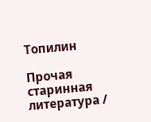Топилин

Прочая старинная литература /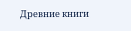Древние книги